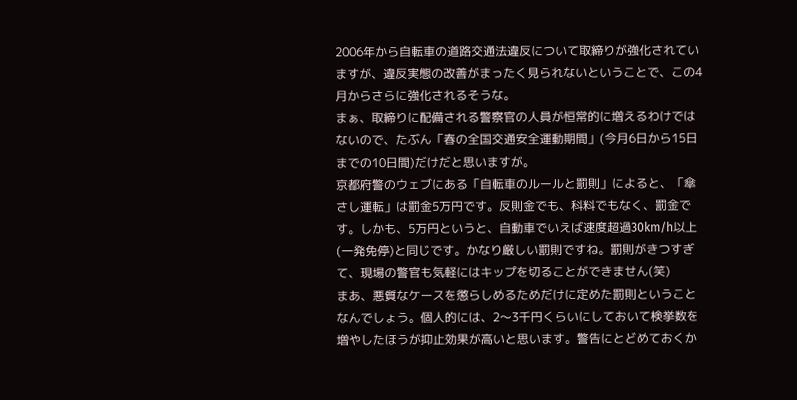2006年から自転車の道路交通法違反について取締りが強化されていますが、違反実態の改善がまったく見られないということで、この4月からさらに強化されるそうな。
まぁ、取締りに配備される警察官の人員が恒常的に増えるわけではないので、たぶん「春の全国交通安全運動期間」(今月6日から15日までの10日間)だけだと思いますが。
京都府警のウェブにある「自転車のルールと罰則」によると、「傘さし運転」は罰金5万円です。反則金でも、科料でもなく、罰金です。しかも、5万円というと、自動車でいえば速度超過30km/h以上(一発免停)と同じです。かなり厳しい罰則ですね。罰則がきつすぎて、現場の警官も気軽にはキップを切ることができません(笑)
まあ、悪質なケースを懲らしめるためだけに定めた罰則ということなんでしょう。個人的には、2〜3千円くらいにしておいて検挙数を増やしたほうが抑止効果が高いと思います。警告にとどめておくか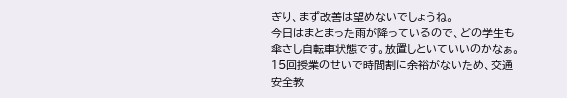ぎり、まず改善は望めないでしょうね。
今日はまとまった雨が降っているので、どの学生も傘さし自転車状態です。放置しといていいのかなぁ。15回授業のせいで時間割に余裕がないため、交通安全教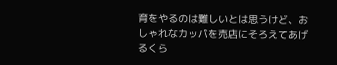育をやるのは難しいとは思うけど、おしゃれなカッパを売店にそろえてあげるくら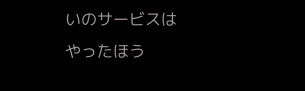いのサービスはやったほう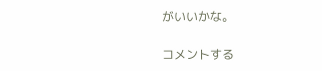がいいかな。

コメントする